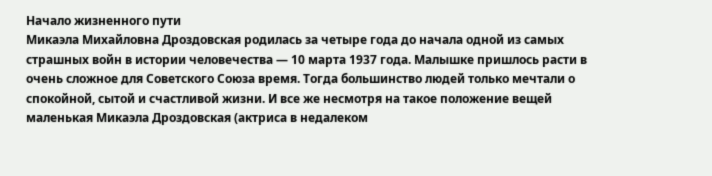Начало жизненного пути
Микаэла Михайловна Дроздовская родилась за четыре года до начала одной из самых страшных войн в истории человечества — 10 марта 1937 года. Малышке пришлось расти в очень сложное для Советского Союза время. Тогда большинство людей только мечтали о спокойной, сытой и счастливой жизни. И все же несмотря на такое положение вещей маленькая Микаэла Дроздовская (актриса в недалеком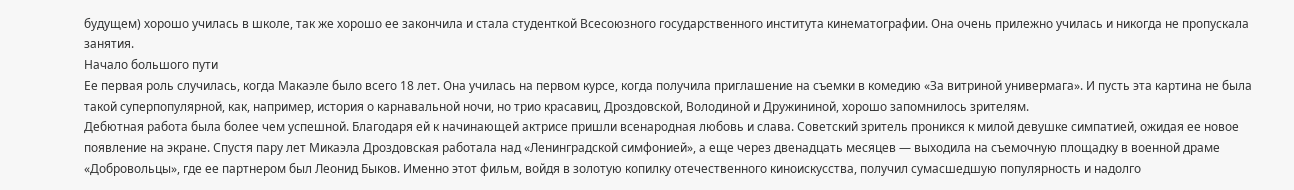будущем) хорошо училась в школе, так же хорошо ее закончила и стала студенткой Всесоюзного государственного института кинематографии. Она очень прилежно училась и никогда не пропускала занятия.
Начало большого пути
Ее первая роль случилась, когда Макаэле было всего 18 лет. Она училась на первом курсе, когда получила приглашение на съемки в комедию «За витриной универмага». И пусть эта картина не была такой суперпопулярной, как, например, история о карнавальной ночи, но трио красавиц, Дроздовской, Володиной и Дружининой, хорошо запомнилось зрителям.
Дебютная работа была более чем успешной. Благодаря ей к начинающей актрисе пришли всенародная любовь и слава. Советский зритель проникся к милой девушке симпатией, ожидая ее новое появление на экране. Спустя пару лет Микаэла Дроздовская работала над «Ленинградской симфонией», а еще через двенадцать месяцев — выходила на съемочную площадку в военной драме «Добровольцы», где ее партнером был Леонид Быков. Именно этот фильм, войдя в золотую копилку отечественного киноискусства, получил сумасшедшую популярность и надолго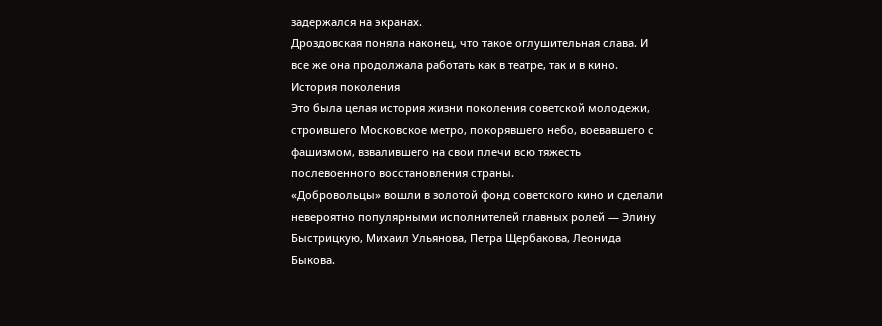задержался на экранах.
Дроздовская поняла наконец, что такое оглушительная слава. И все же она продолжала работать как в театре, так и в кино.
История поколения
Это была целая история жизни поколения советской молодежи, строившего Московское метро, покорявшего небо, воевавшего с фашизмом, взвалившего на свои плечи всю тяжесть послевоенного восстановления страны.
«Добровольцы» вошли в золотой фонд советского кино и сделали невероятно популярными исполнителей главных ролей — Элину Быстрицкую, Михаил Ульянова, Петра Щербакова, Леонида Быкова.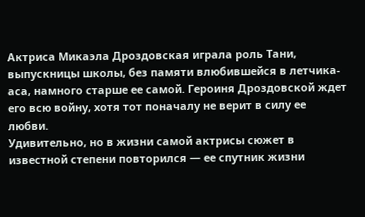Актриса Микаэла Дроздовская играла роль Тани, выпускницы школы, без памяти влюбившейся в летчика-аса, намного старше ее самой. Героиня Дроздовской ждет его всю войну, хотя тот поначалу не верит в силу ее любви.
Удивительно, но в жизни самой актрисы сюжет в известной степени повторился — ее спутник жизни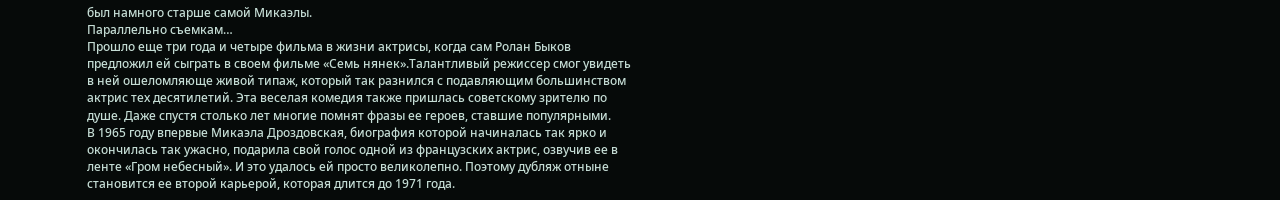был намного старше самой Микаэлы.
Параллельно съемкам…
Прошло еще три года и четыре фильма в жизни актрисы, когда сам Ролан Быков предложил ей сыграть в своем фильме «Семь нянек».Талантливый режиссер смог увидеть в ней ошеломляюще живой типаж, который так разнился с подавляющим большинством актрис тех десятилетий. Эта веселая комедия также пришлась советскому зрителю по душе. Даже спустя столько лет многие помнят фразы ее героев, ставшие популярными.
В 1965 году впервые Микаэла Дроздовская, биография которой начиналась так ярко и окончилась так ужасно, подарила свой голос одной из французских актрис, озвучив ее в ленте «Гром небесный». И это удалось ей просто великолепно. Поэтому дубляж отныне становится ее второй карьерой, которая длится до 1971 года.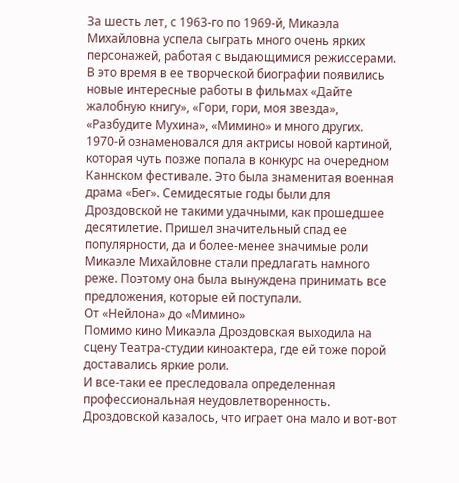За шесть лет, с 1963-го по 1969-й, Микаэла Михайловна успела сыграть много очень ярких персонажей, работая с выдающимися режиссерами. В это время в ее творческой биографии появились новые интересные работы в фильмах «Дайте жалобную книгу», «Гори, гори, моя звезда», «Разбудите Мухина», «Мимино» и много других.
1970-й ознаменовался для актрисы новой картиной, которая чуть позже попала в конкурс на очередном Каннском фестивале. Это была знаменитая военная драма «Бег». Семидесятые годы были для Дроздовской не такими удачными, как прошедшее десятилетие. Пришел значительный спад ее популярности, да и более-менее значимые роли Микаэле Михайловне стали предлагать намного реже. Поэтому она была вынуждена принимать все предложения, которые ей поступали.
От «Нейлона» до «Мимино»
Помимо кино Микаэла Дроздовская выходила на сцену Театра-студии киноактера, где ей тоже порой доставались яркие роли.
И все-таки ее преследовала определенная профессиональная неудовлетворенность. Дроздовской казалось, что играет она мало и вот-вот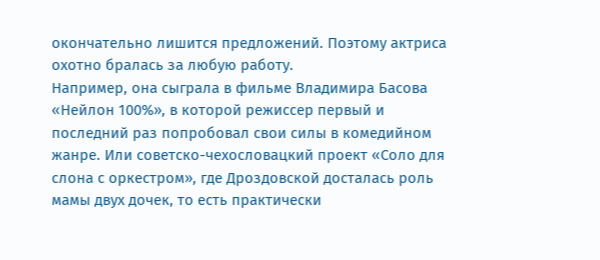окончательно лишится предложений. Поэтому актриса охотно бралась за любую работу.
Например, она сыграла в фильме Владимира Басова «Нейлон 100%», в которой режиссер первый и последний раз попробовал свои силы в комедийном жанре. Или советско-чехословацкий проект «Соло для слона с оркестром», где Дроздовской досталась роль мамы двух дочек, то есть практически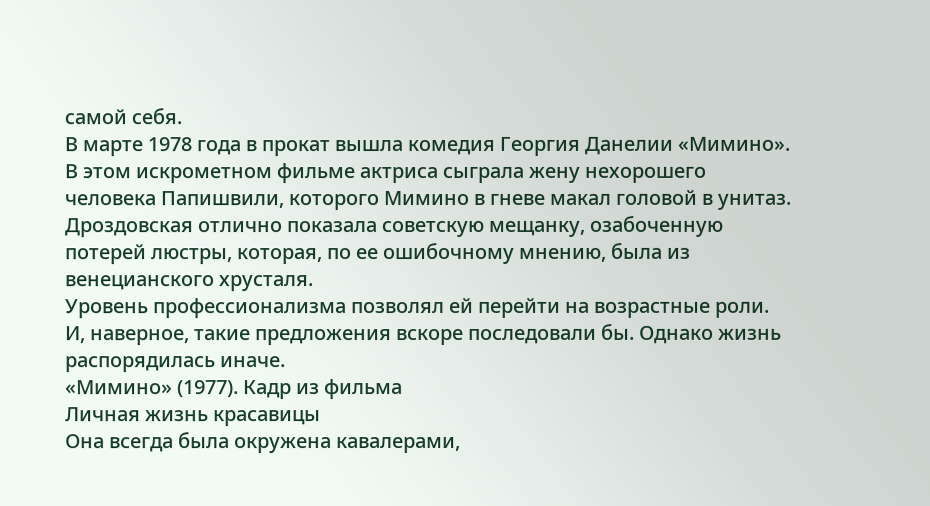самой себя.
В марте 1978 года в прокат вышла комедия Георгия Данелии «Мимино». В этом искрометном фильме актриса сыграла жену нехорошего человека Папишвили, которого Мимино в гневе макал головой в унитаз. Дроздовская отлично показала советскую мещанку, озабоченную потерей люстры, которая, по ее ошибочному мнению, была из венецианского хрусталя.
Уровень профессионализма позволял ей перейти на возрастные роли. И, наверное, такие предложения вскоре последовали бы. Однако жизнь распорядилась иначе.
«Мимино» (1977). Кадр из фильма
Личная жизнь красавицы
Она всегда была окружена кавалерами,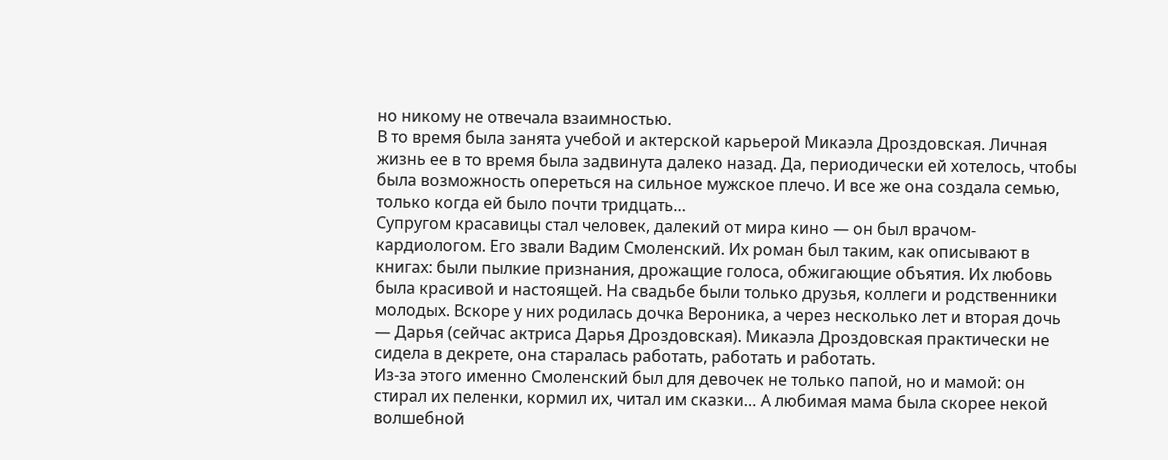но никому не отвечала взаимностью.
В то время была занята учебой и актерской карьерой Микаэла Дроздовская. Личная жизнь ее в то время была задвинута далеко назад. Да, периодически ей хотелось, чтобы была возможность опереться на сильное мужское плечо. И все же она создала семью, только когда ей было почти тридцать…
Супругом красавицы стал человек, далекий от мира кино — он был врачом-кардиологом. Его звали Вадим Смоленский. Их роман был таким, как описывают в книгах: были пылкие признания, дрожащие голоса, обжигающие объятия. Их любовь была красивой и настоящей. На свадьбе были только друзья, коллеги и родственники молодых. Вскоре у них родилась дочка Вероника, а через несколько лет и вторая дочь — Дарья (сейчас актриса Дарья Дроздовская). Микаэла Дроздовская практически не сидела в декрете, она старалась работать, работать и работать.
Из-за этого именно Смоленский был для девочек не только папой, но и мамой: он стирал их пеленки, кормил их, читал им сказки… А любимая мама была скорее некой волшебной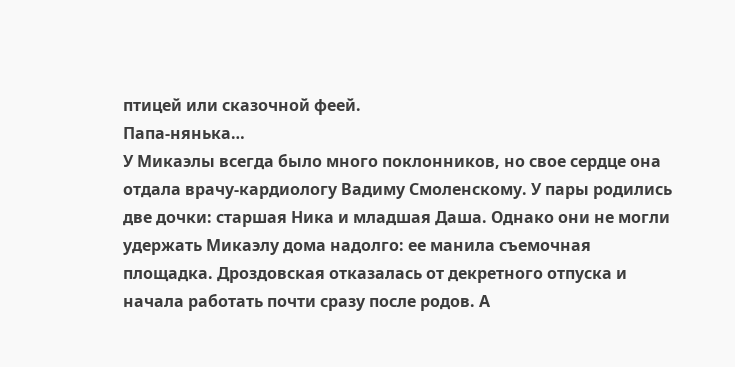птицей или сказочной феей.
Папа-нянька…
У Микаэлы всегда было много поклонников, но свое сердце она отдала врачу-кардиологу Вадиму Смоленскому. У пары родились две дочки: старшая Ника и младшая Даша. Однако они не могли удержать Микаэлу дома надолго: ее манила съемочная площадка. Дроздовская отказалась от декретного отпуска и начала работать почти сразу после родов. А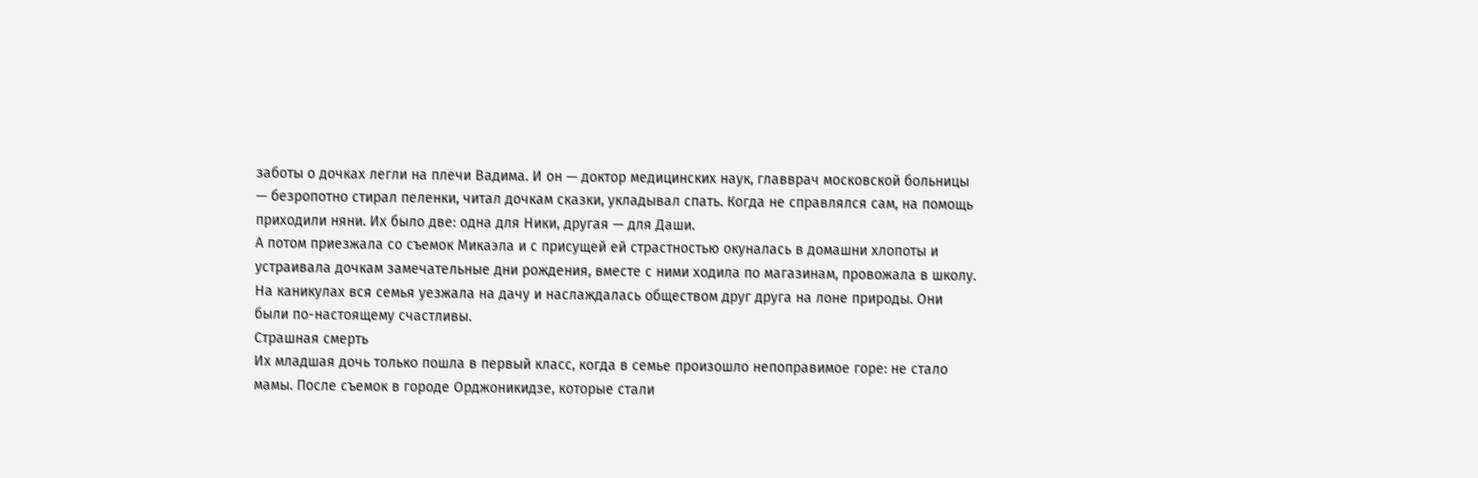заботы о дочках легли на плечи Вадима. И он — доктор медицинских наук, главврач московской больницы — безропотно стирал пеленки, читал дочкам сказки, укладывал спать. Когда не справлялся сам, на помощь приходили няни. Их было две: одна для Ники, другая — для Даши.
А потом приезжала со съемок Микаэла и с присущей ей страстностью окуналась в домашни хлопоты и устраивала дочкам замечательные дни рождения, вместе с ними ходила по магазинам, провожала в школу. На каникулах вся семья уезжала на дачу и наслаждалась обществом друг друга на лоне природы. Они были по-настоящему счастливы.
Страшная смерть
Их младшая дочь только пошла в первый класс, когда в семье произошло непоправимое горе: не стало мамы. После съемок в городе Орджоникидзе, которые стали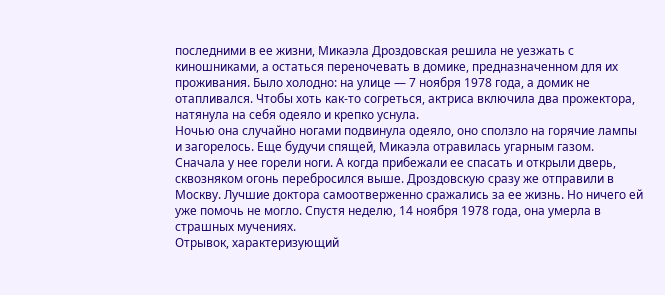последними в ее жизни, Микаэла Дроздовская решила не уезжать с киношниками, а остаться переночевать в домике, предназначенном для их проживания. Было холодно: на улице — 7 ноября 1978 года, а домик не отапливался. Чтобы хоть как-то согреться, актриса включила два прожектора, натянула на себя одеяло и крепко уснула.
Ночью она случайно ногами подвинула одеяло, оно сползло на горячие лампы и загорелось. Еще будучи спящей, Микаэла отравилась угарным газом. Сначала у нее горели ноги. А когда прибежали ее спасать и открыли дверь, сквозняком огонь перебросился выше. Дроздовскую сразу же отправили в Москву. Лучшие доктора самоотверженно сражались за ее жизнь. Но ничего ей уже помочь не могло. Спустя неделю, 14 ноября 1978 года, она умерла в страшных мучениях.
Отрывок, характеризующий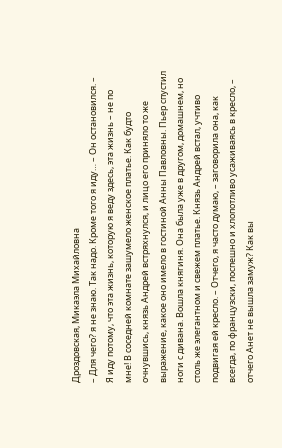Дроздовская, Микаэла Михайловна
– Для чего? я не знаю. Так надо. Кроме того я иду… – Oн остановился. – Я иду потому, что эта жизнь, которую я веду здесь, эта жизнь – не по мне! В соседней комнате зашумело женское платье. Как будто очнувшись, князь Андрей встряхнулся, и лицо его приняло то же выражение, какое оно имело в гостиной Анны Павловны. Пьер спустил ноги с дивана. Вошла княгиня. Она была уже в другом, домашнем, но столь же элегантном и свежем платье. Князь Андрей встал, учтиво подвигая ей кресло. – Отчего, я часто думаю, – заговорила она, как всегда, по французски, поспешно и хлопотливо усаживаясь в кресло, – отчего Анет не вышла замуж? Как вы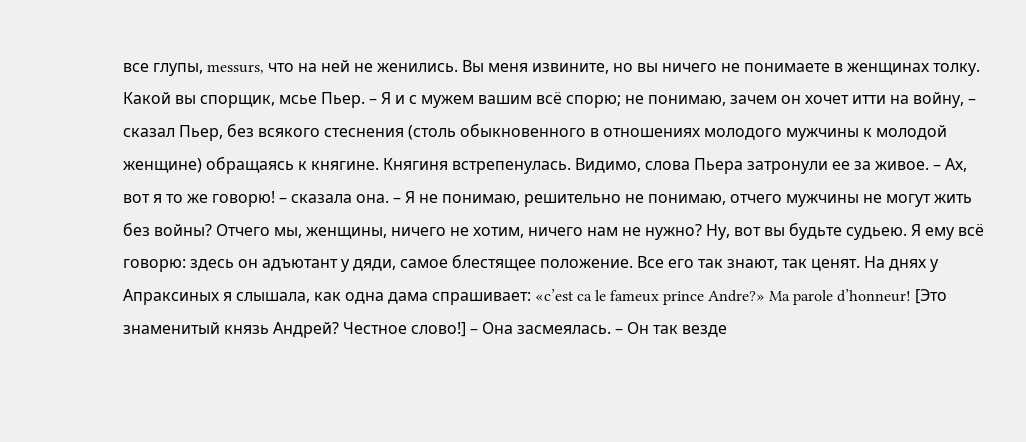все глупы, messurs, что на ней не женились. Вы меня извините, но вы ничего не понимаете в женщинах толку. Какой вы спорщик, мсье Пьер. – Я и с мужем вашим всё спорю; не понимаю, зачем он хочет итти на войну, – сказал Пьер, без всякого стеснения (столь обыкновенного в отношениях молодого мужчины к молодой женщине) обращаясь к княгине. Княгиня встрепенулась. Видимо, слова Пьера затронули ее за живое. – Ах, вот я то же говорю! – сказала она. – Я не понимаю, решительно не понимаю, отчего мужчины не могут жить без войны? Отчего мы, женщины, ничего не хотим, ничего нам не нужно? Ну, вот вы будьте судьею. Я ему всё говорю: здесь он адъютант у дяди, самое блестящее положение. Все его так знают, так ценят. На днях у Апраксиных я слышала, как одна дама спрашивает: «c’est ca le fameux prince Andre?» Ma parole d’honneur! [Это знаменитый князь Андрей? Честное слово!] – Она засмеялась. – Он так везде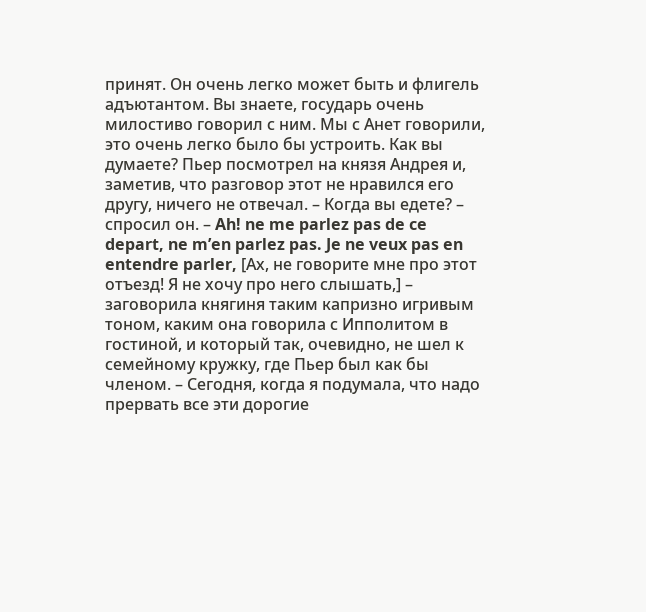принят. Он очень легко может быть и флигель адъютантом. Вы знаете, государь очень милостиво говорил с ним. Мы с Анет говорили, это очень легко было бы устроить. Как вы думаете? Пьер посмотрел на князя Андрея и, заметив, что разговор этот не нравился его другу, ничего не отвечал. – Когда вы едете? – спросил он. – Ah! ne me parlez pas de ce depart, ne m’en parlez pas. Je ne veux pas en entendre parler, [Ах, не говорите мне про этот отъезд! Я не хочу про него слышать,] – заговорила княгиня таким капризно игривым тоном, каким она говорила с Ипполитом в гостиной, и который так, очевидно, не шел к семейному кружку, где Пьер был как бы членом. – Сегодня, когда я подумала, что надо прервать все эти дорогие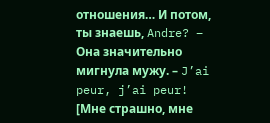отношения… И потом, ты знаешь, Andre? – Она значительно мигнула мужу. – J’ai peur, j’ai peur! [Мне страшно, мне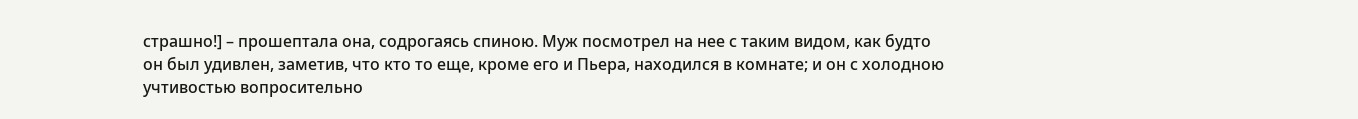страшно!] – прошептала она, содрогаясь спиною. Муж посмотрел на нее с таким видом, как будто он был удивлен, заметив, что кто то еще, кроме его и Пьера, находился в комнате; и он с холодною учтивостью вопросительно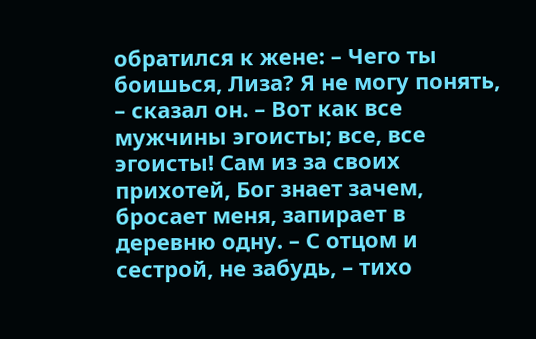обратился к жене: – Чего ты боишься, Лиза? Я не могу понять, – сказал он. – Вот как все мужчины эгоисты; все, все эгоисты! Сам из за своих прихотей, Бог знает зачем, бросает меня, запирает в деревню одну. – С отцом и сестрой, не забудь, – тихо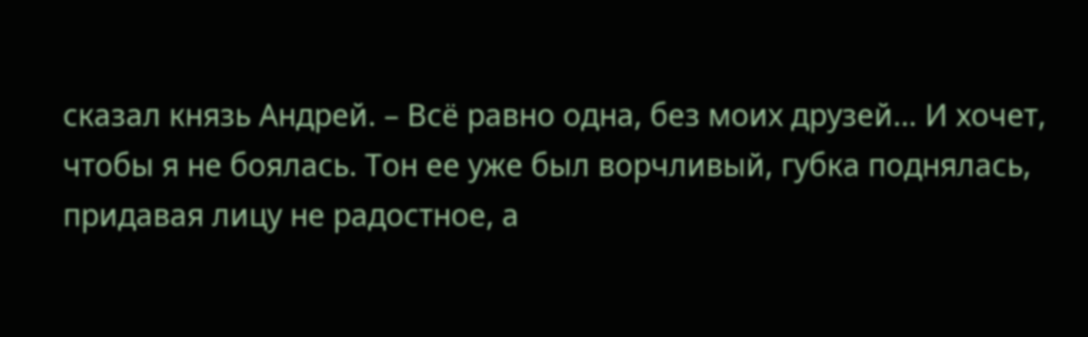сказал князь Андрей. – Всё равно одна, без моих друзей… И хочет, чтобы я не боялась. Тон ее уже был ворчливый, губка поднялась, придавая лицу не радостное, а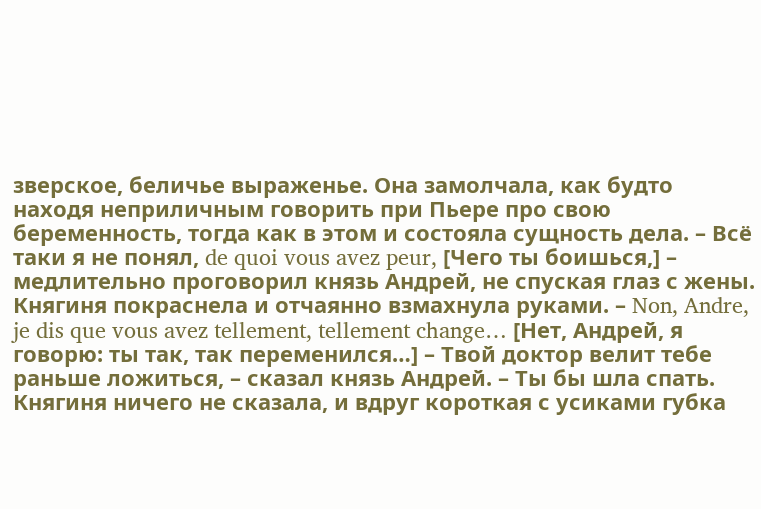зверское, беличье выраженье. Она замолчала, как будто находя неприличным говорить при Пьере про свою беременность, тогда как в этом и состояла сущность дела. – Всё таки я не понял, de quoi vous avez peur, [Чего ты боишься,] – медлительно проговорил князь Андрей, не спуская глаз с жены. Княгиня покраснела и отчаянно взмахнула руками. – Non, Andre, je dis que vous avez tellement, tellement change… [Нет, Андрей, я говорю: ты так, так переменился…] – Твой доктор велит тебе раньше ложиться, – сказал князь Андрей. – Ты бы шла спать. Княгиня ничего не сказала, и вдруг короткая с усиками губка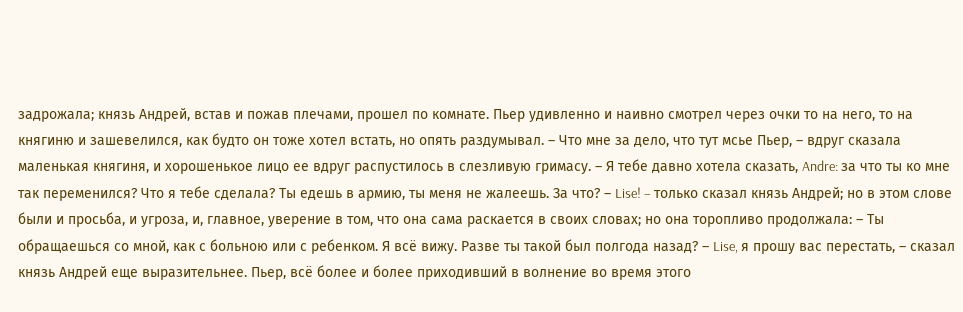задрожала; князь Андрей, встав и пожав плечами, прошел по комнате. Пьер удивленно и наивно смотрел через очки то на него, то на княгиню и зашевелился, как будто он тоже хотел встать, но опять раздумывал. – Что мне за дело, что тут мсье Пьер, – вдруг сказала маленькая княгиня, и хорошенькое лицо ее вдруг распустилось в слезливую гримасу. – Я тебе давно хотела сказать, Andre: за что ты ко мне так переменился? Что я тебе сделала? Ты едешь в армию, ты меня не жалеешь. За что? – Lise! – только сказал князь Андрей; но в этом слове были и просьба, и угроза, и, главное, уверение в том, что она сама раскается в своих словах; но она торопливо продолжала: – Ты обращаешься со мной, как с больною или с ребенком. Я всё вижу. Разве ты такой был полгода назад? – Lise, я прошу вас перестать, – сказал князь Андрей еще выразительнее. Пьер, всё более и более приходивший в волнение во время этого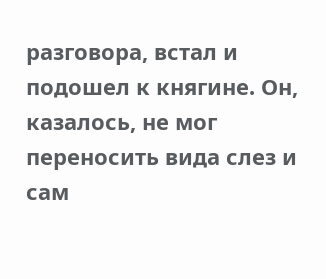разговора, встал и подошел к княгине. Он, казалось, не мог переносить вида слез и сам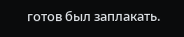готов был заплакать.